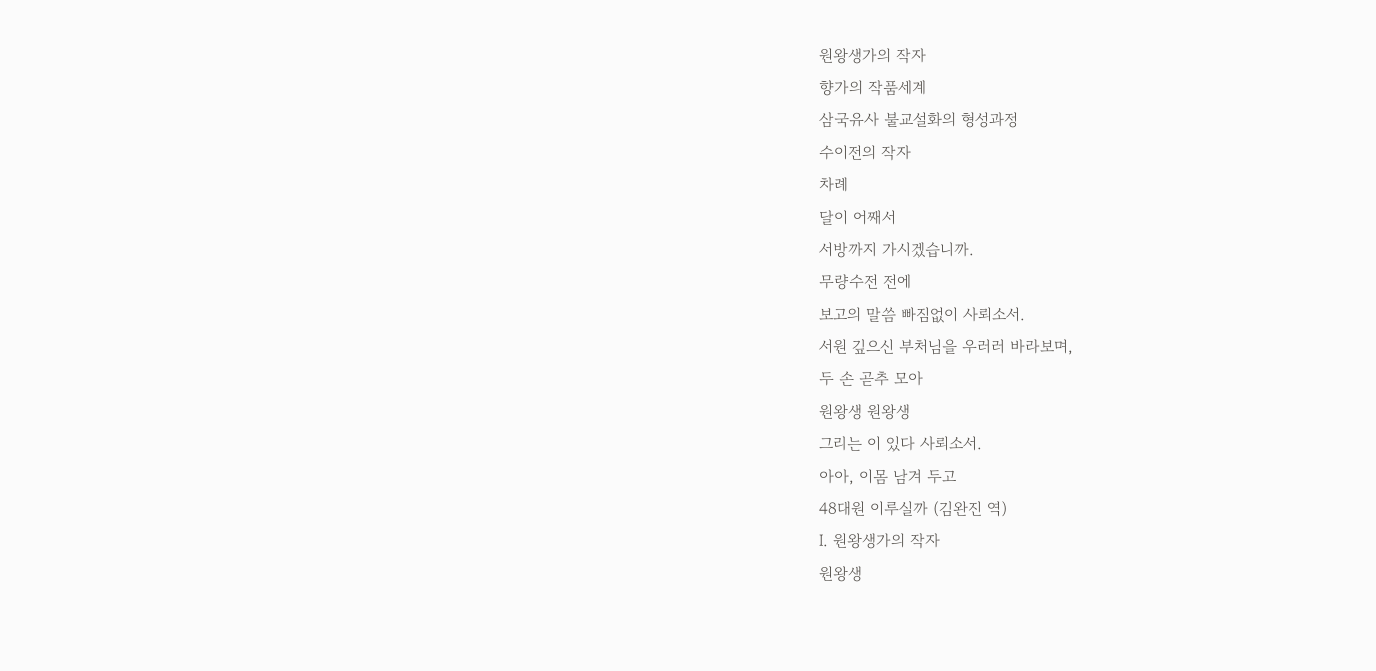원왕생가의 작자
향가의 작품세계
삼국유사 불교설화의 형성과정
수이전의 작자
차례
달이 어째서
서방까지 가시겠습니까.
무량수전 전에
보고의 말씀 빠짐없이 사뢰소서.
서원 깊으신 부처님을 우러러 바라보며,
두 손 곧추 모아
원왕생 원왕생
그리는 이 있다 사뢰소서.
아아, 이몸 남겨 두고
48대원 이루실까 (김완진 역)
Ⅰ. 원왕생가의 작자
원왕생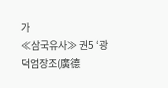가
≪삼국유사≫ 권5 ‘광덕엄장조(廣德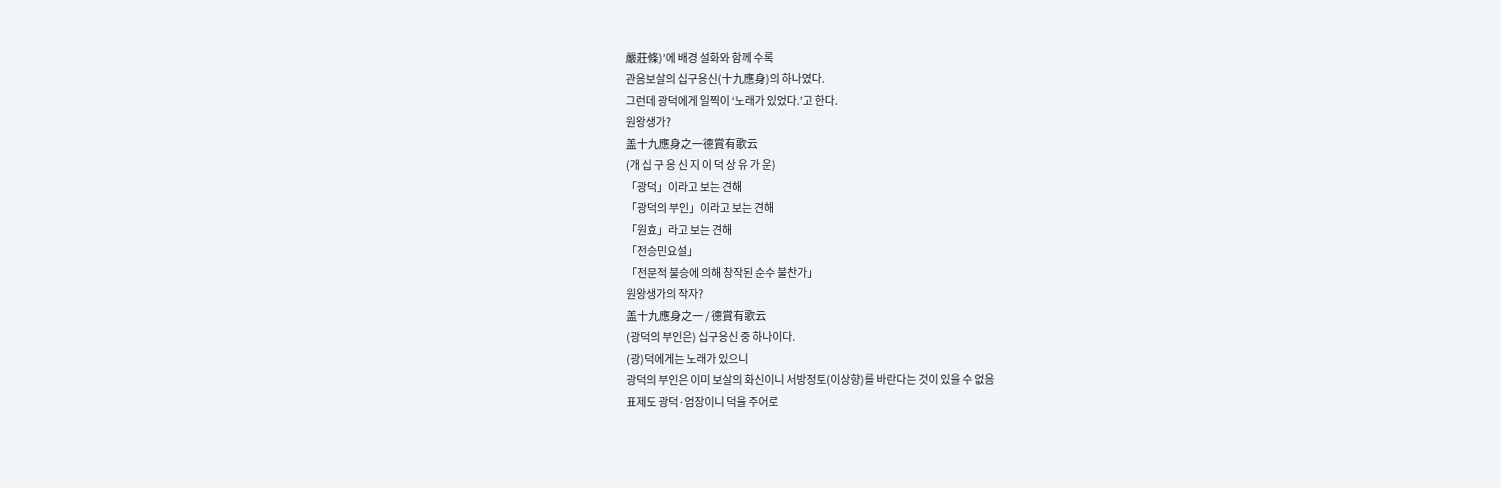嚴莊條)’에 배경 설화와 함께 수록
관음보살의 십구응신(十九應身)의 하나였다.
그런데 광덕에게 일찍이 ‘노래가 있었다.’고 한다.
원왕생가?
盖十九應身之一德賞有歌云
(개 십 구 응 신 지 이 덕 상 유 가 운)
「광덕」이라고 보는 견해
「광덕의 부인」이라고 보는 견해
「원효」라고 보는 견해
「전승민요설」
「전문적 불승에 의해 창작된 순수 불찬가」
원왕생가의 작자?
盖十九應身之一 / 德賞有歌云
(광덕의 부인은) 십구응신 중 하나이다.
(광)덕에게는 노래가 있으니
광덕의 부인은 이미 보살의 화신이니 서방정토(이상향)를 바란다는 것이 있을 수 없음
표제도 광덕·엄장이니 덕을 주어로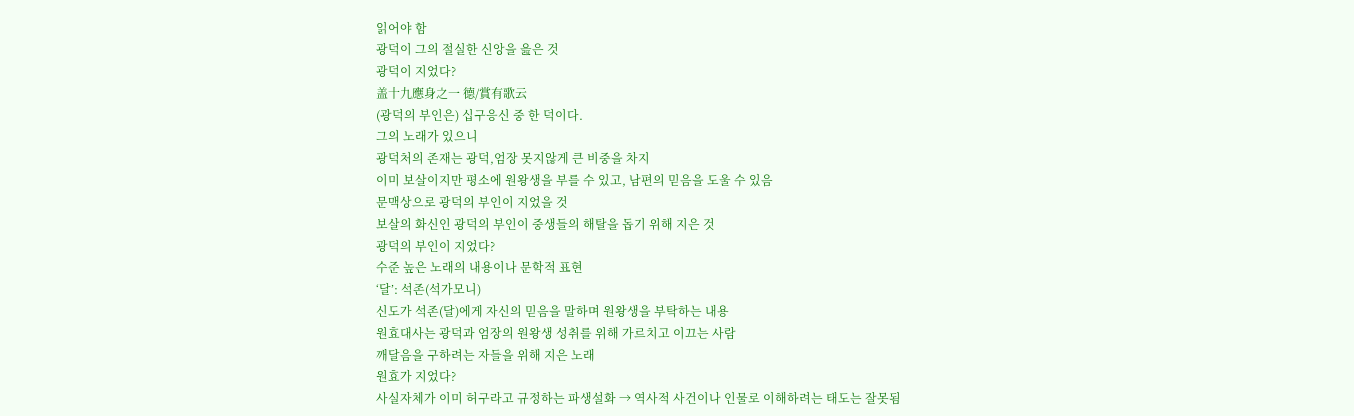읽어야 함
광덕이 그의 절실한 신앙을 읊은 것
광덕이 지었다?
盖十九應身之一 德/賞有歌云
(광덕의 부인은) 십구응신 중 한 덕이다.
그의 노래가 있으니
광덕처의 존재는 광덕,엄장 못지않게 큰 비중을 차지
이미 보살이지만 평소에 원왕생을 부를 수 있고, 남편의 믿음을 도울 수 있음
문맥상으로 광덕의 부인이 지었을 것
보살의 화신인 광덕의 부인이 중생들의 해탈을 돕기 위해 지은 것
광덕의 부인이 지었다?
수준 높은 노래의 내용이나 문학적 표현
‘달’: 석존(석가모니)
신도가 석존(달)에게 자신의 믿음을 말하며 원왕생을 부탁하는 내용
원효대사는 광덕과 엄장의 원왕생 성취를 위해 가르치고 이끄는 사람
깨달음을 구하려는 자들을 위해 지은 노래
원효가 지었다?
사실자체가 이미 허구라고 규정하는 파생설화 → 역사적 사건이나 인물로 이해하려는 태도는 잘못됨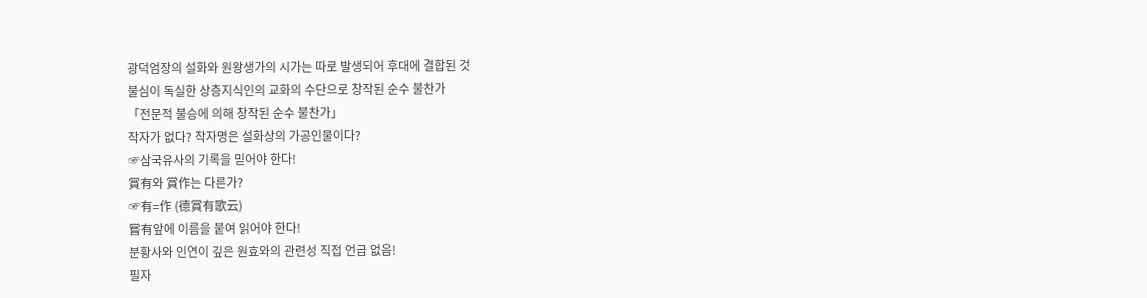광덕엄장의 설화와 원왕생가의 시가는 따로 발생되어 후대에 결합된 것
불심이 독실한 상층지식인의 교화의 수단으로 창작된 순수 불찬가
「전문적 불승에 의해 창작된 순수 불찬가」
작자가 없다? 작자명은 설화상의 가공인물이다?
☞삼국유사의 기록을 믿어야 한다!
賞有와 賞作는 다른가?
☞有=作 (德賞有歌云)
嘗有앞에 이름을 붙여 읽어야 한다!
분황사와 인연이 깊은 원효와의 관련성 직접 언급 없음!
필자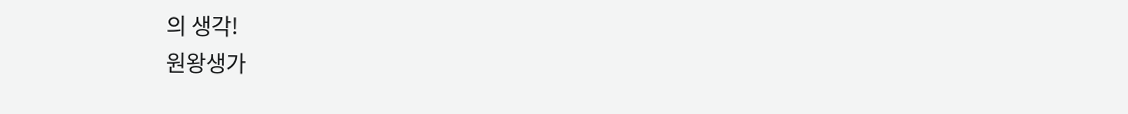의 생각!
원왕생가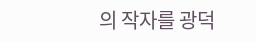의 작자를 광덕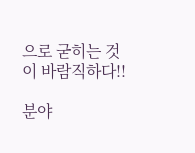으로 굳히는 것이 바람직하다!!

분야